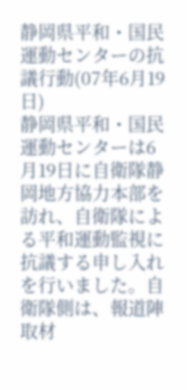静岡県平和・国民運動センターの抗議行動(07年6月19日)
静岡県平和・国民運動センターは6月19日に自衛隊静岡地方協力本部を訪れ、自衛隊による平和運動監視に抗議する申し入れを行いました。自衛隊側は、報道陣取材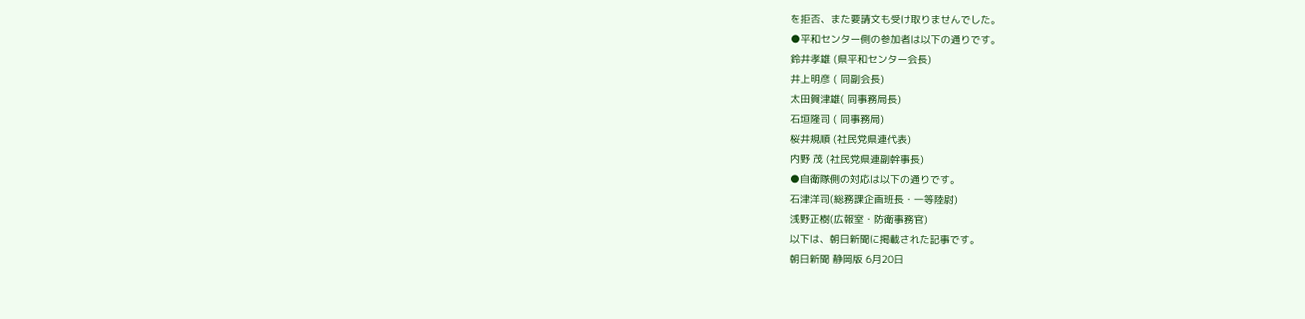を拒否、また要請文も受け取りませんでした。
●平和センター側の参加者は以下の通りです。
鈴井孝雄 (県平和センター会長)
井上明彦 ( 同副会長)
太田賀津雄( 同事務局長)
石垣隆司 ( 同事務局)
桜井規順 (社民党県連代表)
内野 茂 (社民党県連副幹事長)
●自衛隊側の対応は以下の通りです。
石津洋司(総務課企画班長・一等陸尉)
浅野正樹(広報室・防衛事務官)
以下は、朝日新聞に掲載された記事です。
朝日新聞 静岡版 6月20日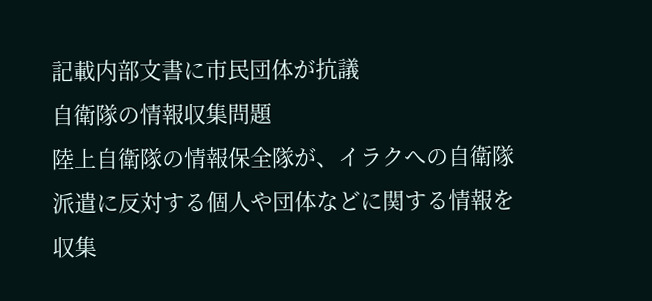記載内部文書に市民団体が抗議
自衛隊の情報収集問題
陸上自衛隊の情報保全隊が、イラクへの自衛隊派遣に反対する個人や団体などに関する情報を収集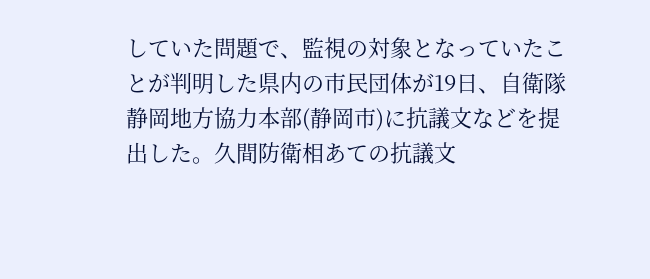していた問題で、監視の対象となっていたことが判明した県内の市民団体が19日、自衛隊静岡地方協力本部(静岡市)に抗議文などを提出した。久間防衛相あての抗議文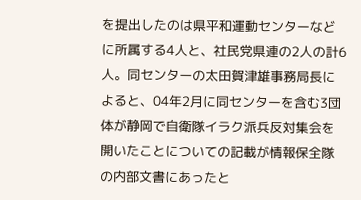を提出したのは県平和運動センターなどに所属する4人と、社民党県連の2人の計6人。同センターの太田賀津雄事務局長によると、04年2月に同センターを含む3団体が静岡で自衛隊イラク派兵反対集会を開いたことについての記載が情報保全隊の内部文書にあったと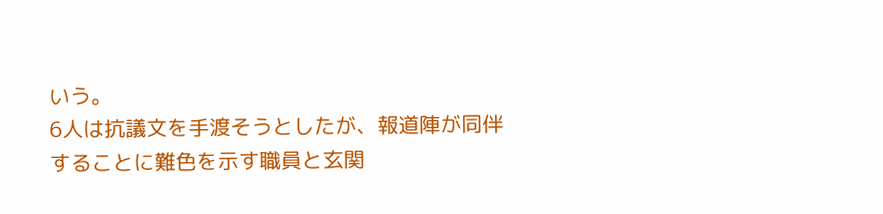いう。
6人は抗議文を手渡そうとしたが、報道陣が同伴することに難色を示す職員と玄関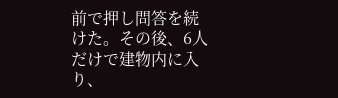前で押し問答を続けた。その後、6人だけで建物内に入り、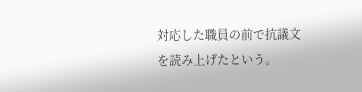対応した職員の前で抗議文を読み上げたという。